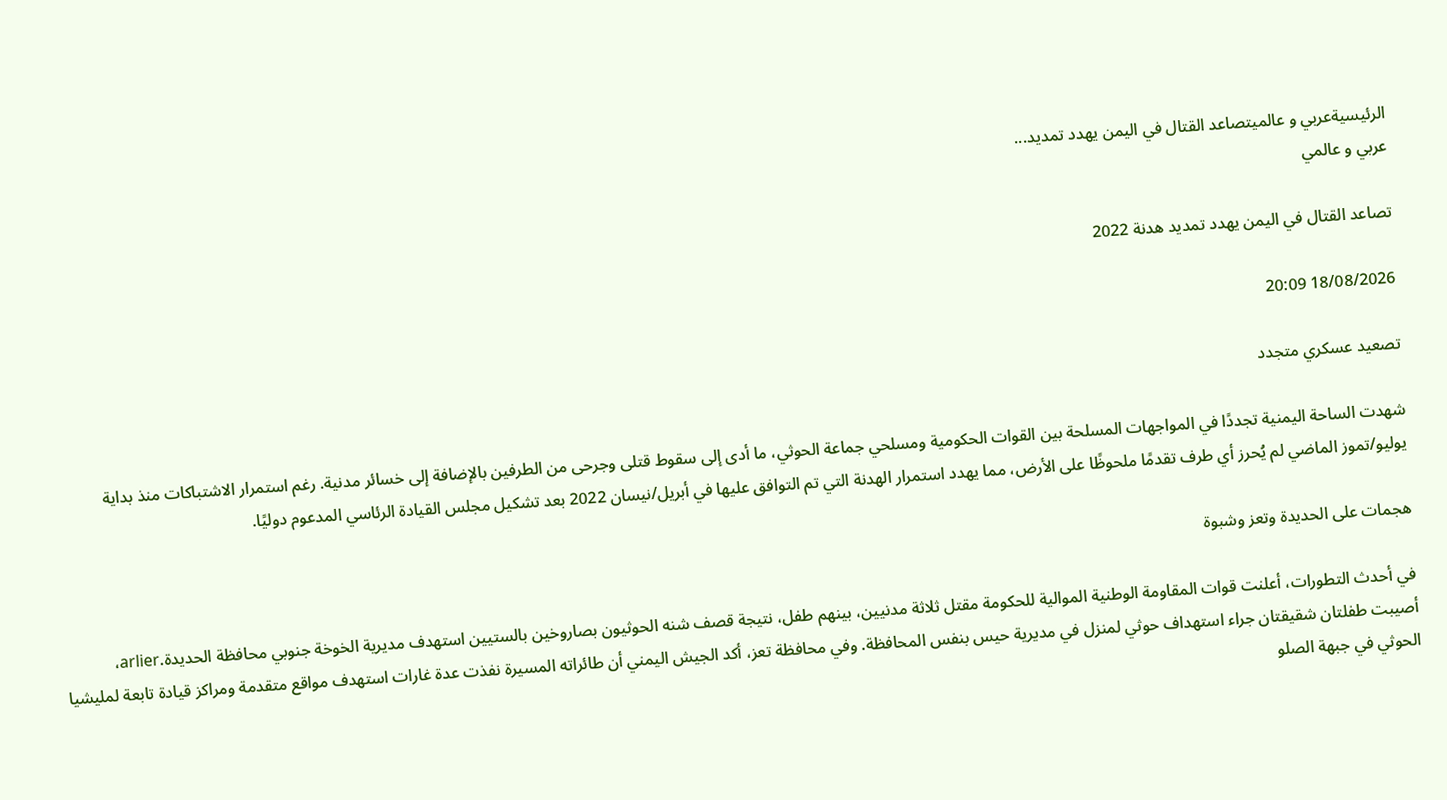الرئيسيةعربي و عالميتصاعد القتال في اليمن يهدد تمديد...
عربي و عالمي

تصاعد القتال في اليمن يهدد تمديد هدنة 2022

18/08/2026 20:09

تصعيد عسكري متجدد

شهدت الساحة اليمنية تجددًا في المواجهات المسلحة بين القوات الحكومية ومسلحي جماعة الحوثي، ما أدى إلى سقوط قتلى وجرحى من الطرفين بالإضافة إلى خسائر مدنية. رغم استمرار الاشتباكات منذ بداية يوليو/تموز الماضي لم يُحرز أي طرف تقدمًا ملحوظًا على الأرض، مما يهدد استمرار الهدنة التي تم التوافق عليها في أبريل/نيسان 2022 بعد تشكيل مجلس القيادة الرئاسي المدعوم دوليًا.

هجمات على الحديدة وتعز وشبوة

في أحدث التطورات، أعلنت قوات المقاومة الوطنية الموالية للحكومة مقتل ثلاثة مدنيين، بينهم طفل، نتيجة قصف شنه الحوثيون بصاروخين بالستيين استهدف مديرية الخوخة جنوبي محافظة الحديدة.arlier، أصيبت طفلتان شقيقتان جراء استهداف حوثي لمنزل في مديرية حيس بنفس المحافظة. وفي محافظة تعز، أكد الجيش اليمني أن طائراته المسيرة نفذت عدة غارات استهدف مواقع متقدمة ومراكز قيادة تابعة لمليشيا الحوثي في جبهة الصلو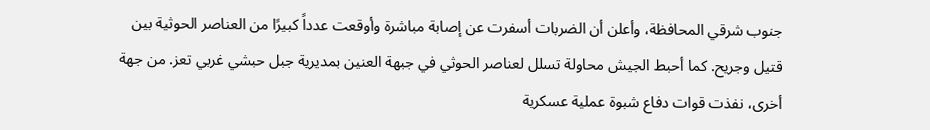جنوب شرقي المحافظة، وأعلن أن الضربات أسفرت عن إصابة مباشرة وأوقعت عدداً كبيرًا من العناصر الحوثية بين قتيل وجريح. كما أحبط الجيش محاولة تسلل لعناصر الحوثي في جبهة العنين بمديرية جبل حبشي غربي تعز. من جهة أخرى، نفذت قوات دفاع شبوة عملية عسكرية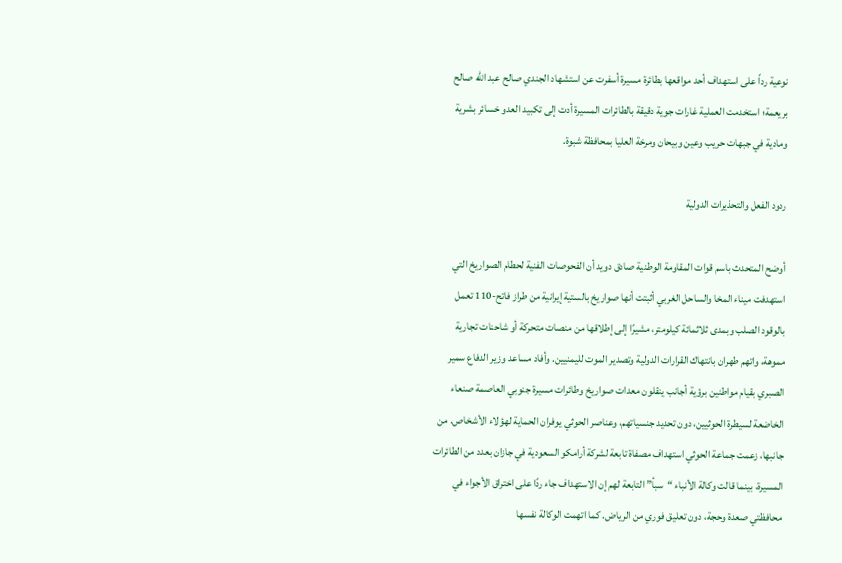نوعية رداً على استهداف أحد مواقعها بطائرة مسيرة أسفرت عن استشهاد الجندي صالح عبد الله صالح بريعمة؛ استخدمت العملية غارات جوية دقيقة بالطائرات المسيرة أدت إلى تكبيد العدو خسائر بشرية ومادية في جبهات حريب وعين وبيحان ومرخة العليا بمحافظة شبوة.

ردود الفعل والتحذيرات الدولية

أوضح المتحدث باسم قوات المقاومة الوطنية صادق دويد أن الفحوصات الفنية لحطام الصواريخ التي استهدفت ميناء المخا والساحل الغربي أثبتت أنها صواريخ بالستية إيرانية من طراز فاتح-110 تعمل بالوقود الصلب وبمدى ثلاثمائة كيلومتر، مشيرًا إلى إطلاقها من منصات متحركة أو شاحنات تجارية مموهة، واتهم طهران بانتهاك القرارات الدولية وتصدير الموت لليمنيين. وأفاد مساعد وزير الدفاع سمير الصبري بقيام مواطنين برؤية أجانب ينقلون معدات صواريخ وطائرات مسيرة جنوبي العاصمة صنعاء الخاضعة لسيطرة الحوثيين، دون تحديد جنسياتهم، وعناصر الحوثي يوفران الحماية لهؤلاء الأشخاص. من جانبها، زعمت جماعة الحوثي استهداف مصفاة تابعة لشركة أرامكو السعودية في جازان بعدد من الطائرات المسيرة، بينما قالت وكالة الأنباء “سبأ” التابعة لهم إن الاستهداف جاء ردًا على اختراق الأجواء في محافظتي صعدة وحجة، دون تعليق فوري من الرياض. كما اتهمت الوكالة نفسها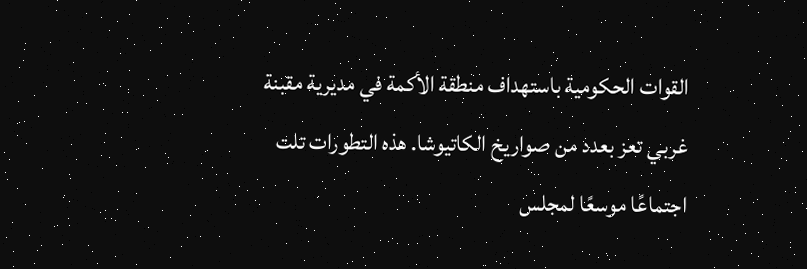القوات الحكومية باستهداف منطقة الأكمة في مديرية مقبنة غربي تعز بعدد من صواريخ الكاتيوشا. هذه التطورات تلت اجتماعًا موسعًا لمجلس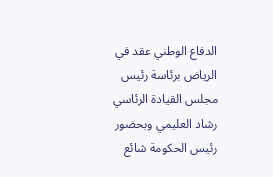الدفاع الوطني عقد في الرياض برئاسة رئيس مجلس القيادة الرئاسي رشاد العليمي وبحضور رئيس الحكومة شائع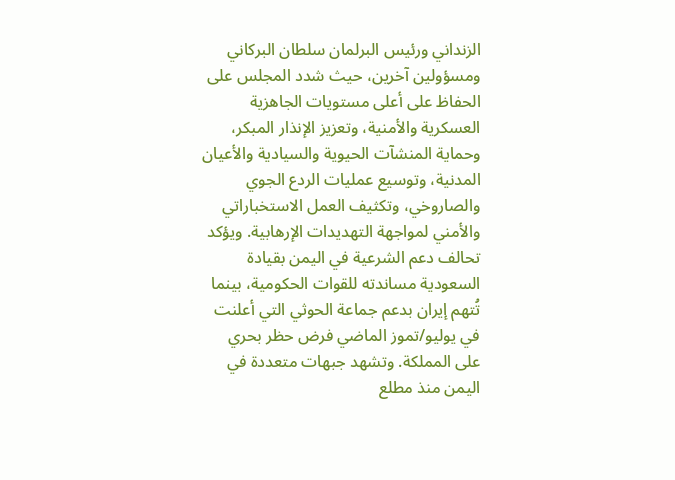الزنداني ورئيس البرلمان سلطان البركاني ومسؤولين آخرين، حيث شدد المجلس على الحفاظ على أعلى مستويات الجاهزية العسكرية والأمنية، وتعزيز الإنذار المبكر، وحماية المنشآت الحيوية والسيادية والأعيان المدنية، وتوسيع عمليات الردع الجوي والصاروخي، وتكثيف العمل الاستخباراتي والأمني لمواجهة التهديدات الإرهابية. ويؤكد تحالف دعم الشرعية في اليمن بقيادة السعودية مساندته للقوات الحكومية، بينما تُتهم إيران بدعم جماعة الحوثي التي أعلنت في يوليو/تموز الماضي فرض حظر بحري على المملكة. وتشهد جبهات متعددة في اليمن منذ مطلع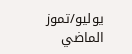يوليو/تموز الماضي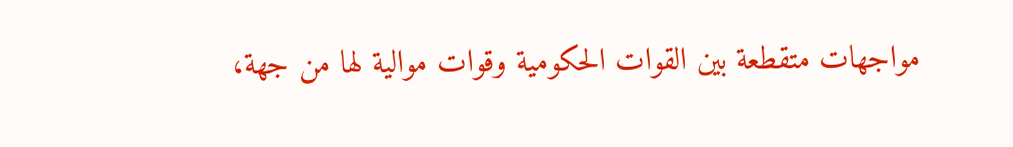مواجهات متقطعة بين القوات الحكومية وقوات موالية لها من جهة،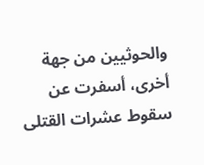والحوثيين من جهة أخرى، أسفرت عن سقوط عشرات القتلى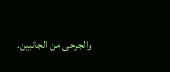والجرحى من الجانبين.